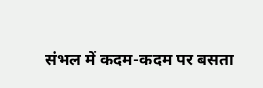संभल में कदम-कदम पर बसता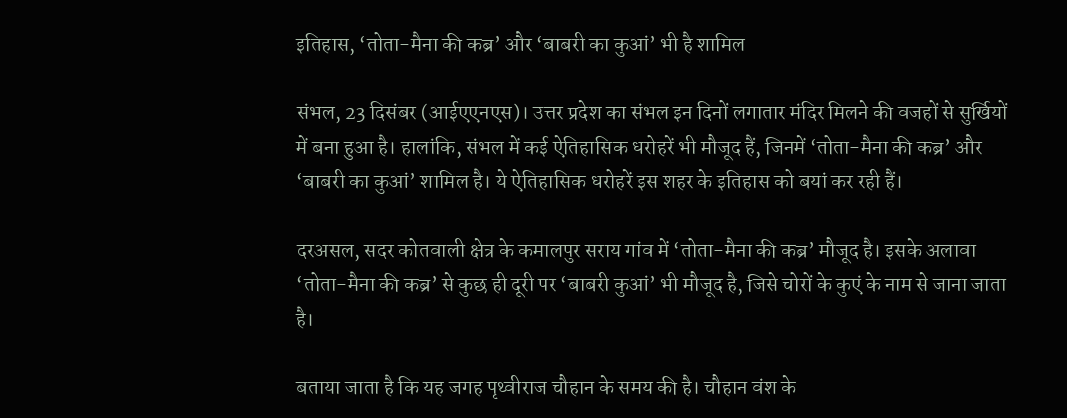इतिहास, ‘तोता-मैना की कब्र’ और ‘बाबरी का कुआं’ भी है शामिल

संभल, 23 दिसंबर (आईएएनएस)। उत्तर प्रदेश का संभल इन दिनों लगातार मंदिर मिलने की वजहों से सुर्खियों में बना हुआ है। हालांकि, संभल में कई ऐतिहासिक धरोहरें भी मौजूद हैं, जिनमें ‘तोता-मैना की कब्र’ और ‘बाबरी का कुआं’ शामिल है। ये ऐतिहासिक धरोहरें इस शहर के इतिहास को बयां कर रही हैं।

दरअसल, सदर कोतवाली क्षेत्र के कमालपुर सराय गांव में ‘तोता-मैना की कब्र’ मौजूद है। इसके अलावा ‘तोता-मैना की कब्र’ से कुछ ही दूरी पर ‘बाबरी कुआं’ भी मौजूद है, जिसे चोरों के कुएं के नाम से जाना जाता है।

बताया जाता है कि यह जगह पृथ्वीराज चौहान के समय की है। चौहान वंश के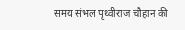समय संभल पृथ्वीराज चौहान की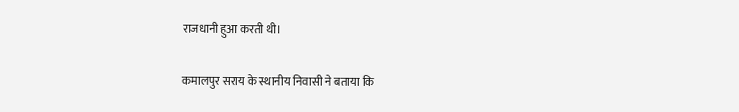राजधानी हुआ करती थी।

कमालपुर सराय के स्थानीय निवासी ने बताया कि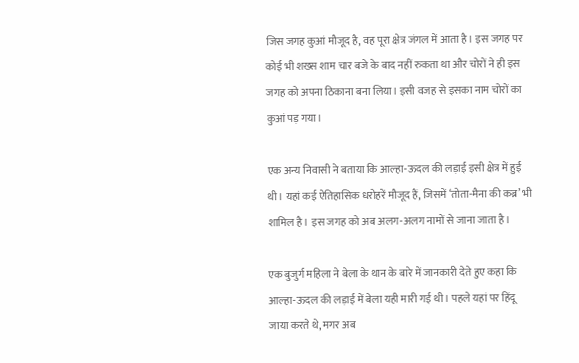जिस जगह कुआं मौजूद है, वह पूरा क्षेत्र जंगल में आता है। इस जगह पर कोई भी शख्स शाम चार बजे के बाद नहीं रुकता था और चोरों ने ही इस जगह को अपना ठिकाना बना लिया। इसी वजह से इसका नाम चोरों का कुआं पड़ गया।

एक अन्य निवासी ने बताया कि आल्हा-ऊदल की लड़ाई इसी क्षेत्र में हुई थी। यहां कई ऐतिहासिक धरोहरें मौजूद हैं, जिसमें ‘तोता-मैना की कब्र’ भी शामिल है। इस जगह को अब अलग-अलग नामों से जाना जाता है।

एक बुजुर्ग महिला ने बेला के थान के बारे में जानकारी देते हुए कहा कि आल्हा-ऊदल की लड़ाई में बेला यही मारी गई थी। पहले यहां पर हिंदू जाया करते थे, मगर अब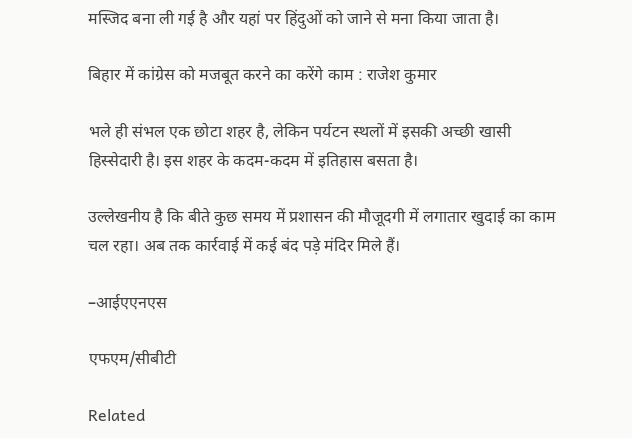मस्जिद बना ली गई है और यहां पर हिंदुओं को जाने से मना किया जाता है।

बिहार में कांग्रेस को मजबूत करने का करेंगे काम : राजेश कुमार

भले ही संभल एक छोटा शहर है, लेकिन पर्यटन स्थलों में इसकी अच्छी खासी हिस्सेदारी है। इस शहर के कदम-कदम में इतिहास बसता है।

उल्लेखनीय है कि बीते कुछ समय में प्रशासन की मौजूदगी में लगातार खुदाई का काम चल रहा। अब तक कार्रवाई में कई बंद पड़े मंदिर मिले हैं।

–आईएएनएस

एफएम/सीबीटी

Related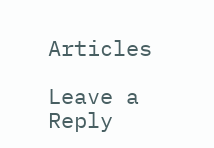Articles

Leave a Reply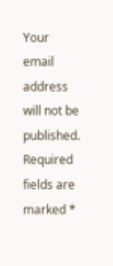Your email address will not be published. Required fields are marked *